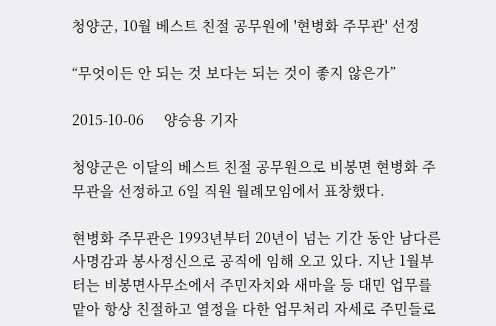청양군, 10월 베스트 친절 공무원에 '현병화 주무관' 선정

“무엇이든 안 되는 것 보다는 되는 것이 좋지 않은가”

2015-10-06     양승용 기자

청양군은 이달의 베스트 친절 공무원으로 비봉면 현병화 주무관을 선정하고 6일 직원 월례모임에서 표창했다.

현병화 주무관은 1993년부터 20년이 넘는 기간 동안 남다른 사명감과 봉사정신으로 공직에 임해 오고 있다. 지난 1월부터는 비봉면사무소에서 주민자치와 새마을 등 대민 업무를 맡아 항상 친절하고 열정을 다한 업무처리 자세로 주민들로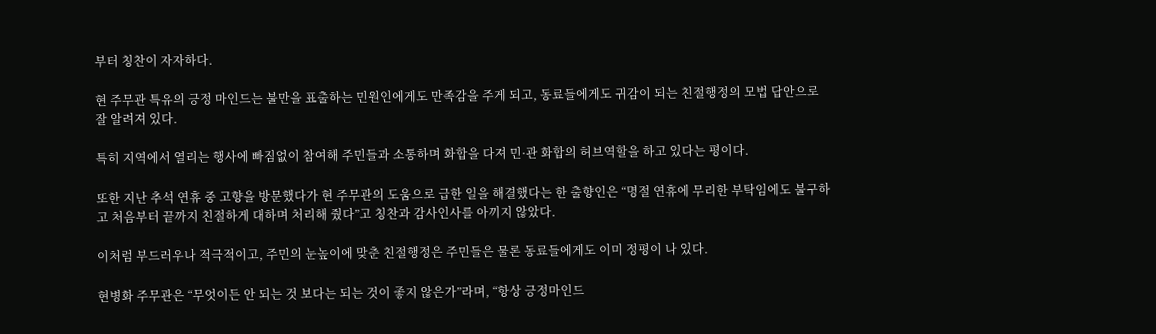부터 칭찬이 자자하다.

현 주무관 특유의 긍정 마인드는 불만을 표출하는 민원인에게도 만족감을 주게 되고, 동료들에게도 귀감이 되는 친절행정의 모법 답안으로 잘 알려져 있다.

특히 지역에서 열리는 행사에 빠짐없이 참여해 주민들과 소통하며 화합을 다져 민·관 화합의 허브역할을 하고 있다는 평이다.

또한 지난 추석 연휴 중 고향을 방문했다가 현 주무관의 도움으로 급한 일을 해결했다는 한 출향인은 “명절 연휴에 무리한 부탁임에도 불구하고 처음부터 끝까지 친절하게 대하며 처리해 줬다”고 칭찬과 감사인사를 아끼지 않았다.

이처럼 부드러우나 적극적이고, 주민의 눈높이에 맞춘 친절행정은 주민들은 물론 동료들에게도 이미 정평이 나 있다.

현병화 주무관은 “무엇이든 안 되는 것 보다는 되는 것이 좋지 않은가”라며, “항상 긍정마인드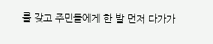를 갖고 주민들에게 한 발 먼저 다가가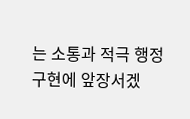는 소통과 적극 행정 구현에 앞장서겠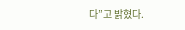다”고 밝혔다.